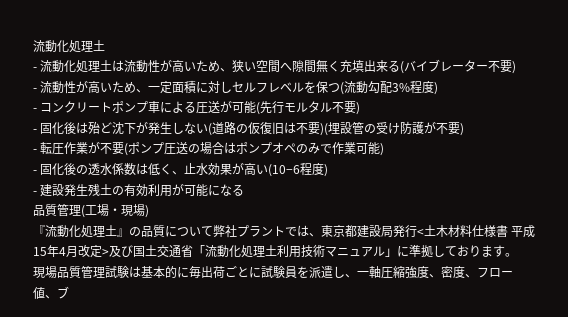流動化処理土
- 流動化処理土は流動性が高いため、狭い空間へ隙間無く充填出来る(バイブレーター不要)
- 流動性が高いため、一定面積に対しセルフレベルを保つ(流動勾配3%程度)
- コンクリートポンプ車による圧送が可能(先行モルタル不要)
- 固化後は殆ど沈下が発生しない(道路の仮復旧は不要)(埋設管の受け防護が不要)
- 転圧作業が不要(ポンプ圧送の場合はポンプオペのみで作業可能)
- 固化後の透水係数は低く、止水効果が高い(10−6程度)
- 建設発生残土の有効利用が可能になる
品質管理(工場・現場)
『流動化処理土』の品質について弊社プラントでは、東京都建設局発行<土木材料仕様書 平成15年4月改定>及び国土交通省「流動化処理土利用技術マニュアル」に準拠しております。
現場品質管理試験は基本的に毎出荷ごとに試験員を派遣し、一軸圧縮強度、密度、フロー値、ブ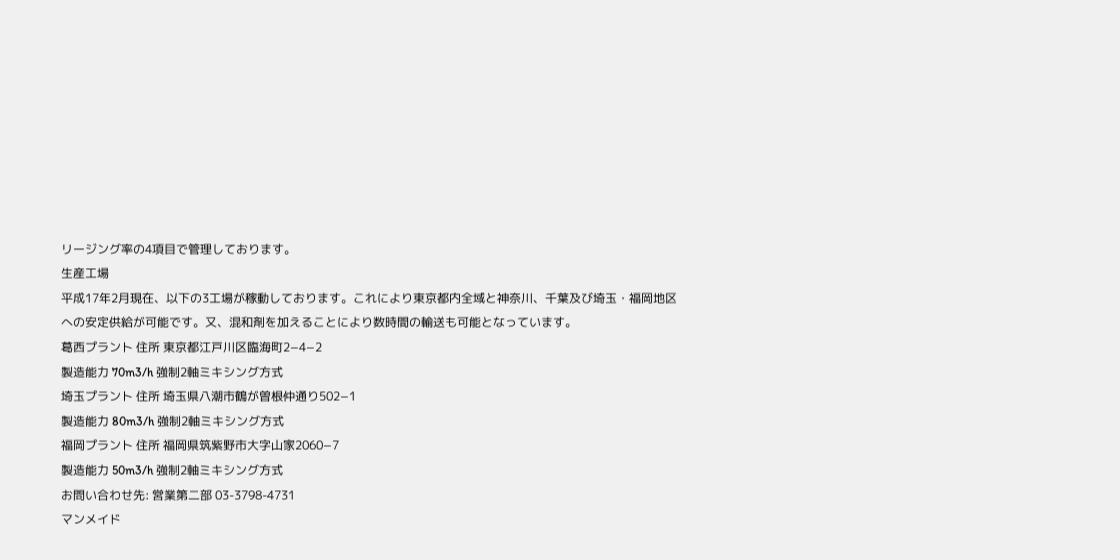リージング率の4項目で管理しております。
生産工場
平成17年2月現在、以下の3工場が稼動しております。これにより東京都内全域と神奈川、千葉及び埼玉・福岡地区への安定供給が可能です。又、混和剤を加えることにより数時間の輸送も可能となっています。
葛西プラント 住所 東京都江戸川区臨海町2−4−2
製造能力 70m3/h 強制2軸ミキシング方式
埼玉プラント 住所 埼玉県八潮市鶴が曽根仲通り502−1
製造能力 80m3/h 強制2軸ミキシング方式
福岡プラント 住所 福岡県筑紫野市大字山家2060−7
製造能力 50m3/h 強制2軸ミキシング方式
お問い合わせ先: 営業第二部 03-3798-4731
マンメイド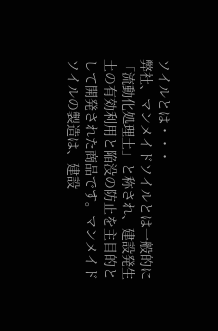ソイルとは・・・
弊社、マンメイドソイルとは一般的に「流動化処理土」と称され、建設発生土の有効利用と陥没の防止を主目的として開発された商品です。マンメイドソイルの製造は、建設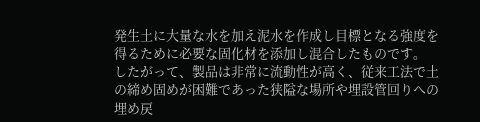発生土に大量な水を加え泥水を作成し目標となる強度を得るために必要な固化材を添加し混合したものです。
したがって、製品は非常に流動性が高く、従来工法で土の締め固めが困難であった狭隘な場所や埋設管回りへの埋め戻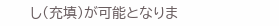し(充填)が可能となりま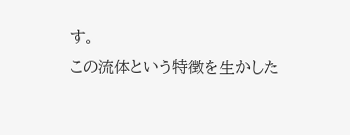す。
この流体という特徴を生かした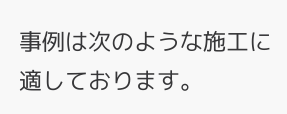事例は次のような施工に適しております。